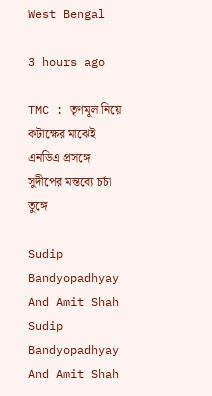West Bengal

3 hours ago

TMC : তৃণমূল নিয়ে কটাক্ষের মাঝেই এনডিএ প্রসঙ্গে সুদীপের মন্তব্যে চর্চা তুঙ্গে

Sudip Bandyopadhyay And Amit Shah
Sudip Bandyopadhyay And Amit Shah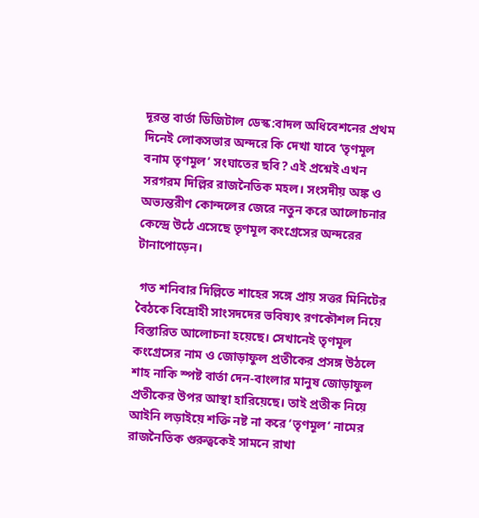দূরন্ত বার্তা ডিজিটাল ডেস্ক:বাদল অধিবেশনের প্রথম দিনেই লোকসভার অন্দরে কি দেখা যাবে ‘তৃণমূল বনাম তৃণমূল’ সংঘাতের ছবি? এই প্রশ্নেই এখন সরগরম দিল্লির রাজনৈতিক মহল। সংসদীয় অঙ্ক ও অভ্যন্তরীণ কোন্দলের জেরে নতুন করে আলোচনার কেন্দ্রে উঠে এসেছে তৃণমূল কংগ্রেসের অন্দরের টানাপোড়েন।

 গত শনিবার দিল্লিতে শাহের সঙ্গে প্রায় সত্তর মিনিটের বৈঠকে বিদ্রোহী সাংসদদের ভবিষ্যৎ রণকৌশল নিয়ে বিস্তারিত আলোচনা হয়েছে। সেখানেই তৃণমূল কংগ্রেসের নাম ও জোড়াফুল প্রতীকের প্রসঙ্গ উঠলে শাহ নাকি স্পষ্ট বার্তা দেন-বাংলার মানুষ জোড়াফুল প্রতীকের উপর আস্থা হারিয়েছে। তাই প্রতীক নিয়ে আইনি লড়াইয়ে শক্তি নষ্ট না করে ‘তৃণমূল’ নামের রাজনৈতিক গুরুত্বকেই সামনে রাখা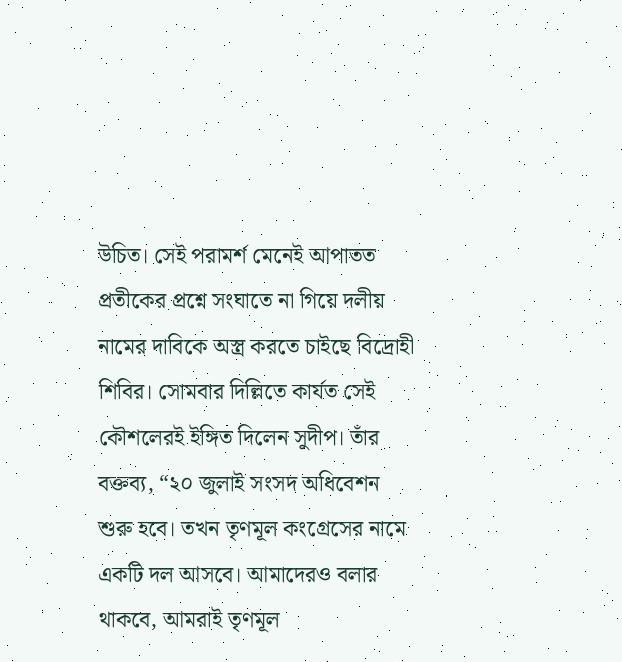উচিত। সেই পরামর্শ মেনেই আপাতত প্রতীকের প্রশ্নে সংঘাতে না গিয়ে দলীয় নামের দাবিকে অস্ত্র করতে চাইছে বিদ্রোহী শিবির। সোমবার দিল্লিতে কার্যত সেই কৌশলেরই ইঙ্গিত দিলেন সুদীপ। তাঁর বক্তব্য, “২০ জুলাই সংসদ অধিবেশন শুরু হবে। তখন তৃণমূল কংগ্রেসের নামে একটি দল আসবে। আমাদেরও বলার থাকবে, আমরাই তৃণমূল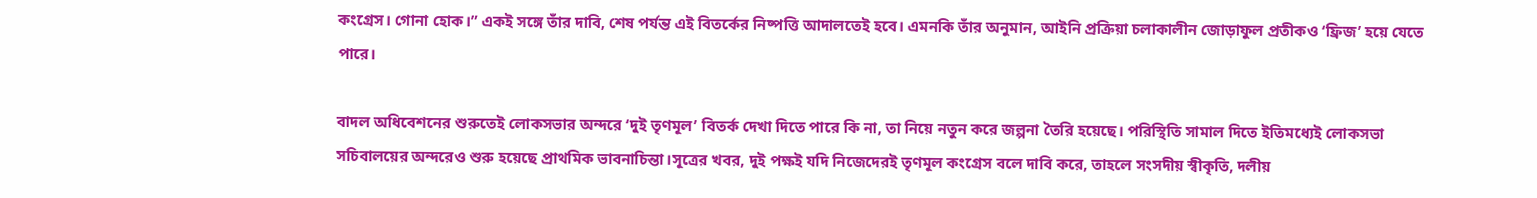কংগ্রেস। গোনা হোক।” একই সঙ্গে তাঁর দাবি, শেষ পর্যন্ত এই বিতর্কের নিষ্পত্তি আদালতেই হবে। এমনকি তাঁর অনুমান, আইনি প্রক্রিয়া চলাকালীন জোড়াফুল প্রতীকও ‘ফ্রিজ’ হয়ে যেতে পারে।

বাদল অধিবেশনের শুরুতেই লোকসভার অন্দরে ‘দুই তৃণমূল’ বিতর্ক দেখা দিতে পারে কি না, তা নিয়ে নতুন করে জল্পনা তৈরি হয়েছে। পরিস্থিতি সামাল দিতে ইতিমধ্যেই লোকসভা সচিবালয়ের অন্দরেও শুরু হয়েছে প্রাথমিক ভাবনাচিন্তা।সূত্রের খবর, দুই পক্ষই যদি নিজেদেরই তৃণমূল কংগ্রেস বলে দাবি করে, তাহলে সংসদীয় স্বীকৃতি, দলীয়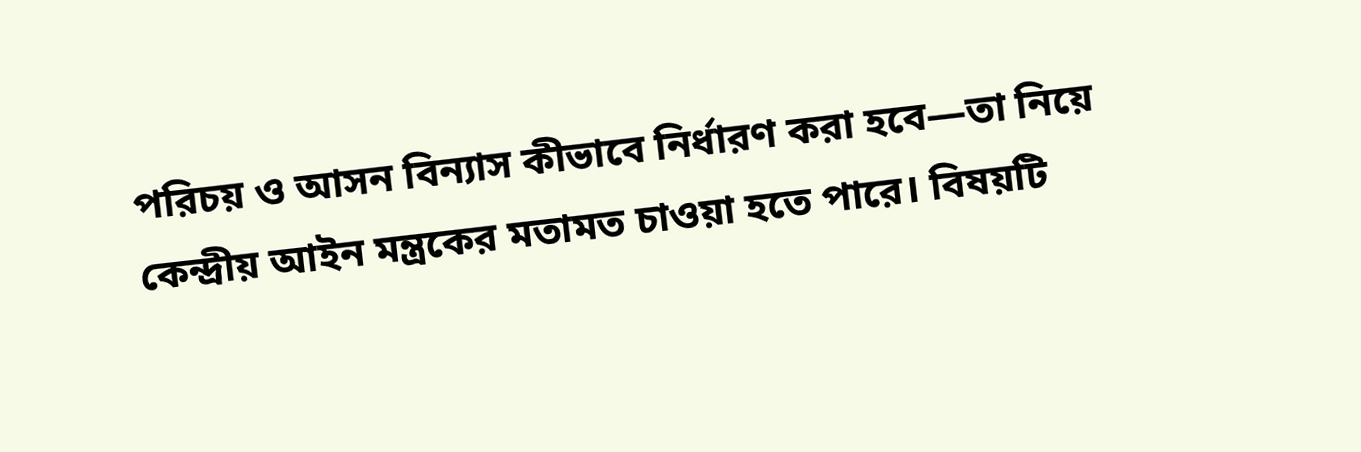পরিচয় ও আসন বিন্যাস কীভাবে নির্ধারণ করা হবে—তা নিয়ে কেন্দ্রীয় আইন মন্ত্রকের মতামত চাওয়া হতে পারে। বিষয়টি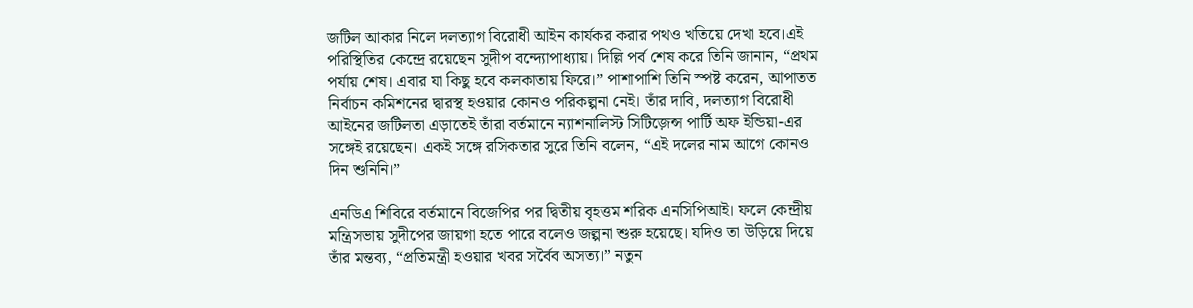জটিল আকার নিলে দলত্যাগ বিরোধী আইন কার্যকর করার পথও খতিয়ে দেখা হবে।এই পরিস্থিতির কেন্দ্রে রয়েছেন সুদীপ বন্দ্যোপাধ্যায়। দিল্লি পর্ব শেষ করে তিনি জানান, “প্রথম পর্যায় শেষ। এবার যা কিছু হবে কলকাতায় ফিরে।” পাশাপাশি তিনি স্পষ্ট করেন, আপাতত নির্বাচন কমিশনের দ্বারস্থ হওয়ার কোনও পরিকল্পনা নেই। তাঁর দাবি, দলত্যাগ বিরোধী আইনের জটিলতা এড়াতেই তাঁরা বর্তমানে ন্যাশনালিস্ট সিটিজ়েন্স পার্টি অফ ইন্ডিয়া-এর সঙ্গেই রয়েছেন। একই সঙ্গে রসিকতার সুরে তিনি বলেন, “এই দলের নাম আগে কোনও দিন শুনিনি।”

এনডিএ শিবিরে বর্তমানে বিজেপির পর দ্বিতীয় বৃহত্তম শরিক এনসিপিআই। ফলে কেন্দ্রীয় মন্ত্রিসভায় সুদীপের জায়গা হতে পারে বলেও জল্পনা শুরু হয়েছে। যদিও তা উড়িয়ে দিয়ে তাঁর মন্তব্য, “প্রতিমন্ত্রী হওয়ার খবর সর্বৈব অসত্য।” নতুন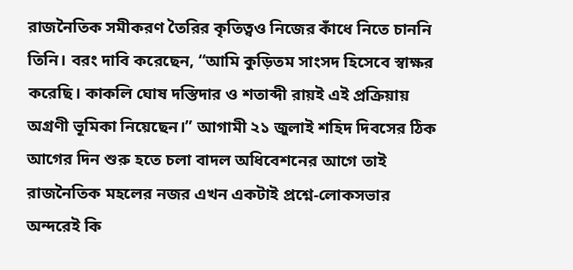রাজনৈতিক সমীকরণ তৈরির কৃতিত্বও নিজের কাঁধে নিতে চাননি তিনি। বরং দাবি করেছেন, “আমি কুড়িতম সাংসদ হিসেবে স্বাক্ষর করেছি। কাকলি ঘোষ দস্তিদার ও শতাব্দী রায়ই এই প্রক্রিয়ায় অগ্রণী ভূমিকা নিয়েছেন।” আগামী ২১ জুলাই শহিদ দিবসের ঠিক আগের দিন শুরু হতে চলা বাদল অধিবেশনের আগে তাই রাজনৈতিক মহলের নজর এখন একটাই প্রশ্নে-লোকসভার অন্দরেই কি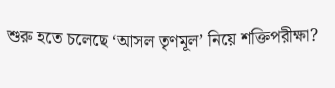শুরু হতে চলেছে ‘আসল তৃণমূল’ নিয়ে শক্তিপরীক্ষা?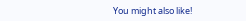You might also like!